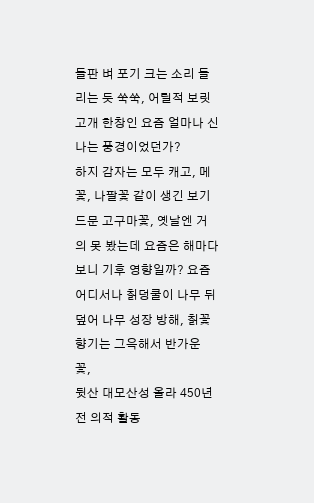들판 벼 포기 크는 소리 들리는 듯 쑥쑥, 어릴적 보릿고개 한창인 요즘 얼마나 신나는 풍경이었던가?
하지 감자는 모두 캐고, 메꽃, 나팔꽃 같이 생긴 보기 드문 고구마꽃, 옛날엔 거의 못 봤는데 요즘은 해마다
보니 기후 영향일까? 요즘 어디서나 칡덩쿨이 나무 뒤덮어 나무 성장 방해, 칡꽃 향기는 그윽해서 반가운 꽃,
뒷산 대모산성 올라 450년 전 의적 활동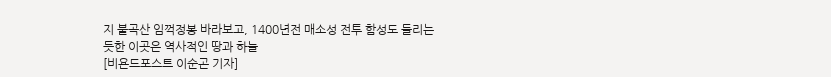지 불곡산 임꺽정봉 바라보고, 1400년전 매소성 전투 함성도 들리는
듯한 이곳은 역사적인 땅과 하늘
[비욘드포스트 이순곤 기자]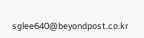sglee640@beyondpost.co.kr